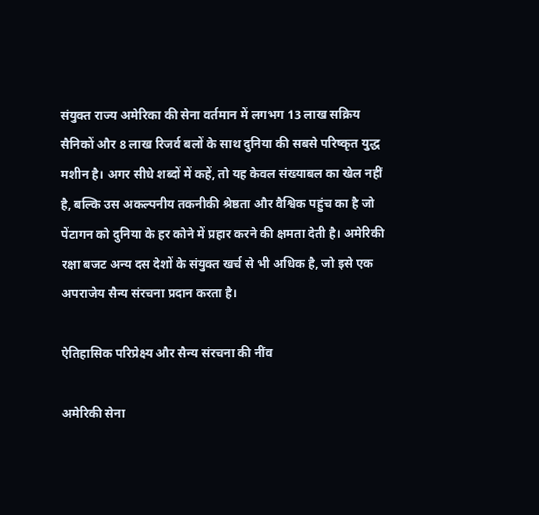संयुक्त राज्य अमेरिका की सेना वर्तमान में लगभग 13 लाख सक्रिय सैनिकों और 8 लाख रिजर्व बलों के साथ दुनिया की सबसे परिष्कृत युद्ध मशीन है। अगर सीधे शब्दों में कहें, तो यह केवल संख्याबल का खेल नहीं है, बल्कि उस अकल्पनीय तकनीकी श्रेष्ठता और वैश्विक पहुंच का है जो पेंटागन को दुनिया के हर कोने में प्रहार करने की क्षमता देती है। अमेरिकी रक्षा बजट अन्य दस देशों के संयुक्त खर्च से भी अधिक है, जो इसे एक अपराजेय सैन्य संरचना प्रदान करता है।

ऐतिहासिक परिप्रेक्ष्य और सैन्य संरचना की नींव

अमेरिकी सेना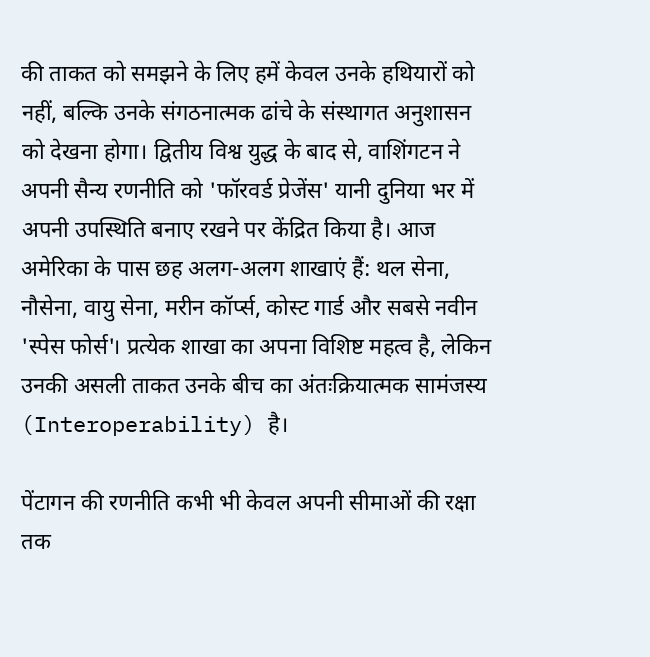की ताकत को समझने के लिए हमें केवल उनके हथियारों को नहीं, बल्कि उनके संगठनात्मक ढांचे के संस्थागत अनुशासन को देखना होगा। द्वितीय विश्व युद्ध के बाद से, वाशिंगटन ने अपनी सैन्य रणनीति को 'फॉरवर्ड प्रेजेंस' यानी दुनिया भर में अपनी उपस्थिति बनाए रखने पर केंद्रित किया है। आज अमेरिका के पास छह अलग-अलग शाखाएं हैं: थल सेना, नौसेना, वायु सेना, मरीन कॉर्प्स, कोस्ट गार्ड और सबसे नवीन 'स्पेस फोर्स'। प्रत्येक शाखा का अपना विशिष्ट महत्व है, लेकिन उनकी असली ताकत उनके बीच का अंतःक्रियात्मक सामंजस्य (Interoperability) है।

पेंटागन की रणनीति कभी भी केवल अपनी सीमाओं की रक्षा तक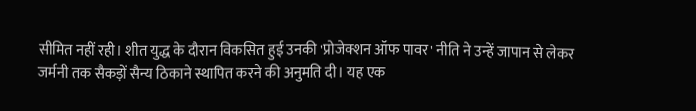सीमित नहीं रही। शीत युद्ध के दौरान विकसित हुई उनकी 'प्रोजेक्शन ऑफ पावर' नीति ने उन्हें जापान से लेकर जर्मनी तक सैकड़ों सैन्य ठिकाने स्थापित करने की अनुमति दी। यह एक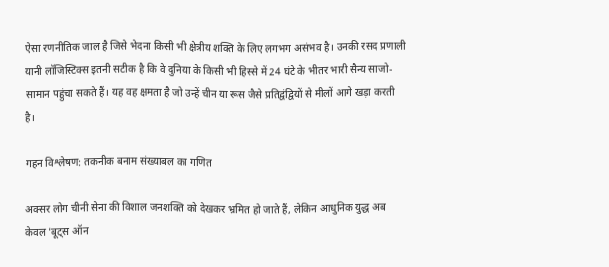ऐसा रणनीतिक जाल है जिसे भेदना किसी भी क्षेत्रीय शक्ति के लिए लगभग असंभव है। उनकी रसद प्रणाली यानी लॉजिस्टिक्स इतनी सटीक है कि वे दुनिया के किसी भी हिस्से में 24 घंटे के भीतर भारी सैन्य साजो-सामान पहुंचा सकते हैं। यह वह क्षमता है जो उन्हें चीन या रूस जैसे प्रतिद्वंद्वियों से मीलों आगे खड़ा करती है।

गहन विश्लेषण: तकनीक बनाम संख्याबल का गणित

अक्सर लोग चीनी सेना की विशाल जनशक्ति को देखकर भ्रमित हो जाते हैं, लेकिन आधुनिक युद्ध अब केवल 'बूट्स ऑन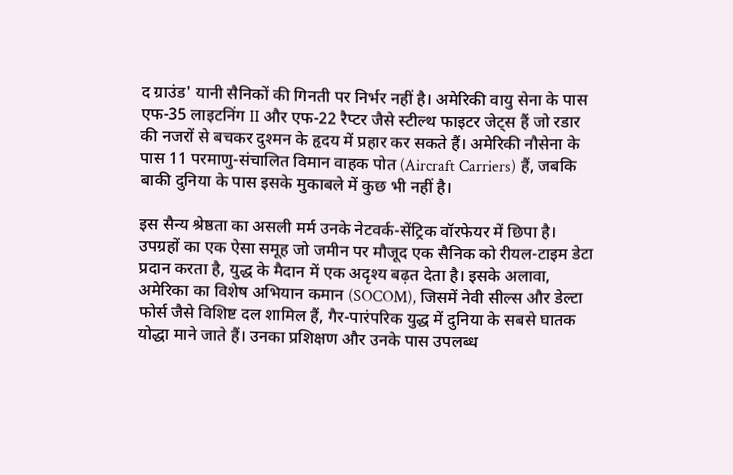द ग्राउंड' यानी सैनिकों की गिनती पर निर्भर नहीं है। अमेरिकी वायु सेना के पास एफ-35 लाइटनिंग II और एफ-22 रैप्टर जैसे स्टील्थ फाइटर जेट्स हैं जो रडार की नजरों से बचकर दुश्मन के हृदय में प्रहार कर सकते हैं। अमेरिकी नौसेना के पास 11 परमाणु-संचालित विमान वाहक पोत (Aircraft Carriers) हैं, जबकि बाकी दुनिया के पास इसके मुकाबले में कुछ भी नहीं है।

इस सैन्य श्रेष्ठता का असली मर्म उनके नेटवर्क-सेंट्रिक वॉरफेयर में छिपा है। उपग्रहों का एक ऐसा समूह जो जमीन पर मौजूद एक सैनिक को रीयल-टाइम डेटा प्रदान करता है, युद्ध के मैदान में एक अदृश्य बढ़त देता है। इसके अलावा, अमेरिका का विशेष अभियान कमान (SOCOM), जिसमें नेवी सील्स और डेल्टा फोर्स जैसे विशिष्ट दल शामिल हैं, गैर-पारंपरिक युद्ध में दुनिया के सबसे घातक योद्धा माने जाते हैं। उनका प्रशिक्षण और उनके पास उपलब्ध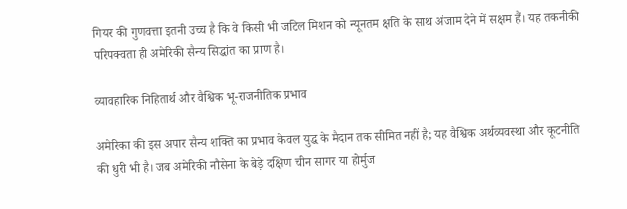गियर की गुणवत्ता इतनी उच्च है कि वे किसी भी जटिल मिशन को न्यूनतम क्षति के साथ अंजाम देने में सक्षम हैं। यह तकनीकी परिपक्वता ही अमेरिकी सैन्य सिद्धांत का प्राण है।

व्यावहारिक निहितार्थ और वैश्विक भू-राजनीतिक प्रभाव

अमेरिका की इस अपार सैन्य शक्ति का प्रभाव केवल युद्ध के मैदान तक सीमित नहीं है; यह वैश्विक अर्थव्यवस्था और कूटनीति की धुरी भी है। जब अमेरिकी नौसेना के बेड़े दक्षिण चीन सागर या होर्मुज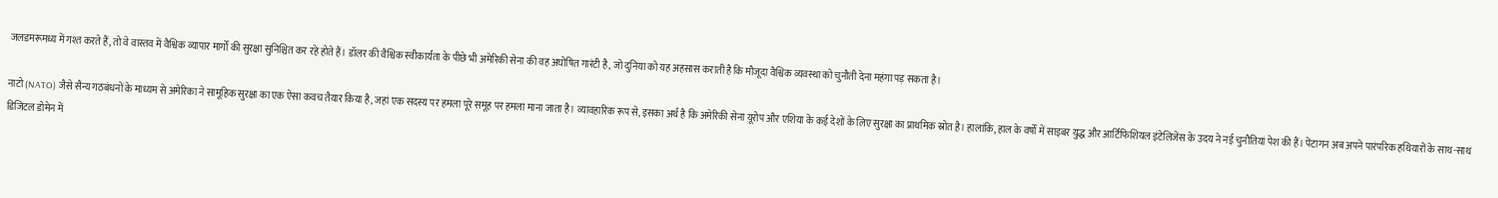जलडमरूमध्य में गश्त करते हैं, तो वे वास्तव में वैश्विक व्यापार मार्गों की सुरक्षा सुनिश्चित कर रहे होते हैं। डॉलर की वैश्विक स्वीकार्यता के पीछे भी अमेरिकी सेना की वह अघोषित गारंटी है, जो दुनिया को यह अहसास कराती है कि मौजूदा वैश्विक व्यवस्था को चुनौती देना महंगा पड़ सकता है।

नाटो (NATO) जैसे सैन्य गठबंधनों के माध्यम से अमेरिका ने सामूहिक सुरक्षा का एक ऐसा कवच तैयार किया है, जहां एक सदस्य पर हमला पूरे समूह पर हमला माना जाता है। व्यावहारिक रूप से, इसका अर्थ है कि अमेरिकी सेना यूरोप और एशिया के कई देशों के लिए सुरक्षा का प्राथमिक स्रोत है। हालांकि, हाल के वर्षों में साइबर युद्ध और आर्टिफिशियल इंटेलिजेंस के उदय ने नई चुनौतियां पेश की हैं। पेंटागन अब अपने पारंपरिक हथियारों के साथ-साथ डिजिटल डोमेन में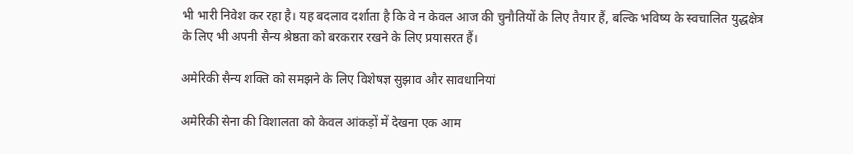भी भारी निवेश कर रहा है। यह बदलाव दर्शाता है कि वे न केवल आज की चुनौतियों के लिए तैयार हैं, बल्कि भविष्य के स्वचालित युद्धक्षेत्र के लिए भी अपनी सैन्य श्रेष्ठता को बरकरार रखने के लिए प्रयासरत हैं।

अमेरिकी सैन्य शक्ति को समझने के लिए विशेषज्ञ सुझाव और सावधानियां

अमेरिकी सेना की विशालता को केवल आंकड़ों में देखना एक आम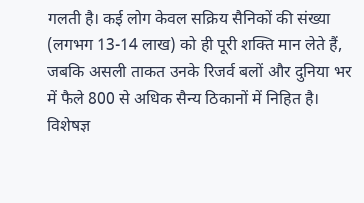गलती है। कई लोग केवल सक्रिय सैनिकों की संख्या (लगभग 13-14 लाख) को ही पूरी शक्ति मान लेते हैं, जबकि असली ताकत उनके रिजर्व बलों और दुनिया भर में फैले 800 से अधिक सैन्य ठिकानों में निहित है। विशेषज्ञ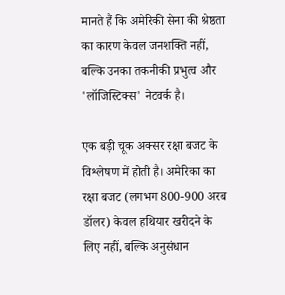मानते हैं कि अमेरिकी सेना की श्रेष्ठता का कारण केवल जनशक्ति नहीं, बल्कि उनका तकनीकी प्रभुत्व और 'लॉजिस्टिक्स' नेटवर्क है।

एक बड़ी चूक अक्सर रक्षा बजट के विश्लेषण में होती है। अमेरिका का रक्षा बजट (लगभग 800-900 अरब डॉलर) केवल हथियार खरीदने के लिए नहीं, बल्कि अनुसंधान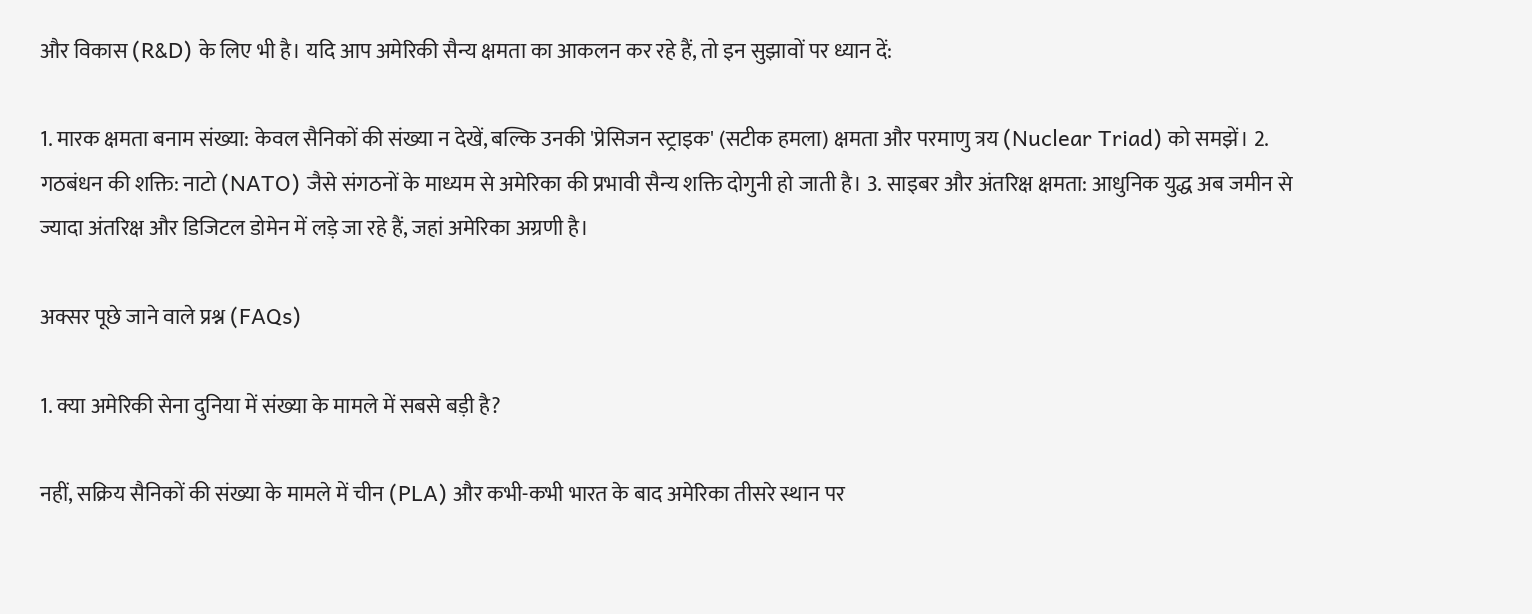और विकास (R&D) के लिए भी है। यदि आप अमेरिकी सैन्य क्षमता का आकलन कर रहे हैं, तो इन सुझावों पर ध्यान दें:

1. मारक क्षमता बनाम संख्या: केवल सैनिकों की संख्या न देखें, बल्कि उनकी 'प्रेसिजन स्ट्राइक' (सटीक हमला) क्षमता और परमाणु त्रय (Nuclear Triad) को समझें। 2. गठबंधन की शक्ति: नाटो (NATO) जैसे संगठनों के माध्यम से अमेरिका की प्रभावी सैन्य शक्ति दोगुनी हो जाती है। 3. साइबर और अंतरिक्ष क्षमता: आधुनिक युद्ध अब जमीन से ज्यादा अंतरिक्ष और डिजिटल डोमेन में लड़े जा रहे हैं, जहां अमेरिका अग्रणी है।

अक्सर पूछे जाने वाले प्रश्न (FAQs)

1. क्या अमेरिकी सेना दुनिया में संख्या के मामले में सबसे बड़ी है?

नहीं, सक्रिय सैनिकों की संख्या के मामले में चीन (PLA) और कभी-कभी भारत के बाद अमेरिका तीसरे स्थान पर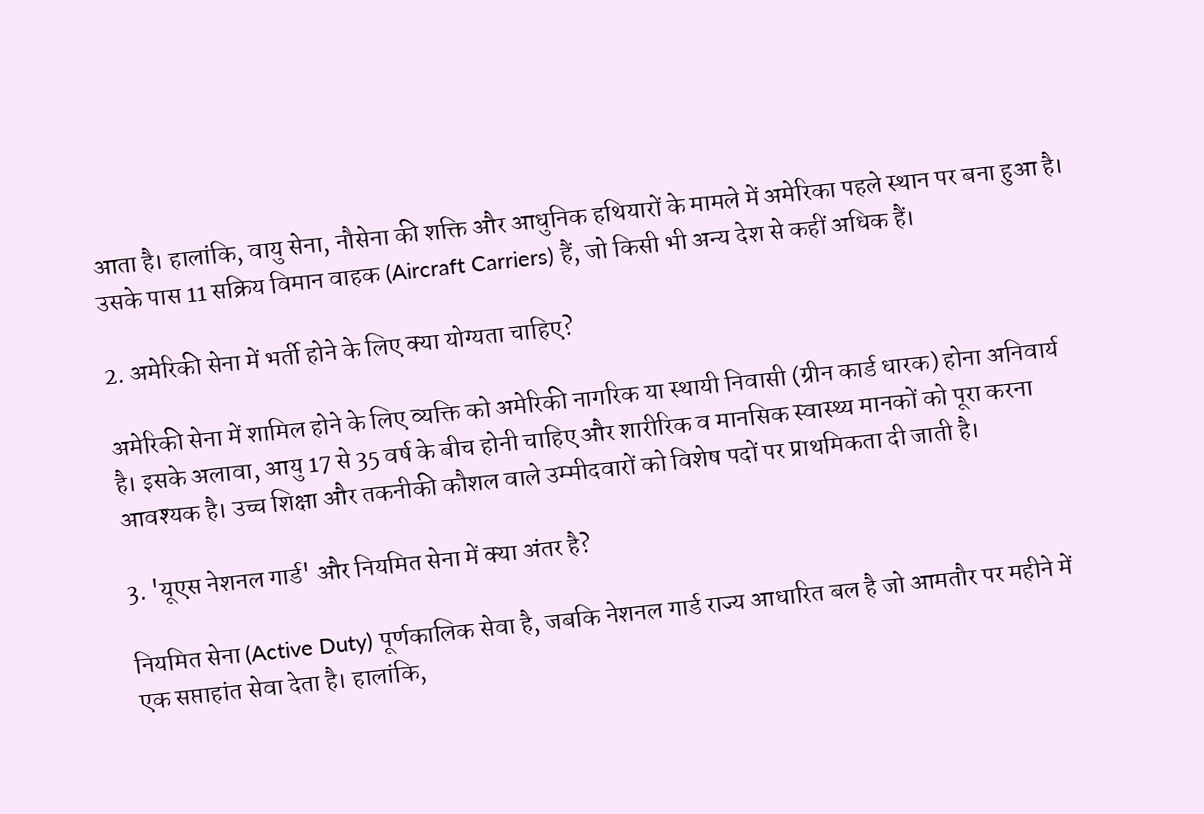आता है। हालांकि, वायु सेना, नौसेना की शक्ति और आधुनिक हथियारों के मामले में अमेरिका पहले स्थान पर बना हुआ है। उसके पास 11 सक्रिय विमान वाहक (Aircraft Carriers) हैं, जो किसी भी अन्य देश से कहीं अधिक हैं।

2. अमेरिकी सेना में भर्ती होने के लिए क्या योग्यता चाहिए?

अमेरिकी सेना में शामिल होने के लिए व्यक्ति को अमेरिकी नागरिक या स्थायी निवासी (ग्रीन कार्ड धारक) होना अनिवार्य है। इसके अलावा, आयु 17 से 35 वर्ष के बीच होनी चाहिए और शारीरिक व मानसिक स्वास्थ्य मानकों को पूरा करना आवश्यक है। उच्च शिक्षा और तकनीकी कौशल वाले उम्मीदवारों को विशेष पदों पर प्राथमिकता दी जाती है।

3. 'यूएस नेशनल गार्ड' और नियमित सेना में क्या अंतर है?

नियमित सेना (Active Duty) पूर्णकालिक सेवा है, जबकि नेशनल गार्ड राज्य आधारित बल है जो आमतौर पर महीने में एक सप्ताहांत सेवा देता है। हालांकि,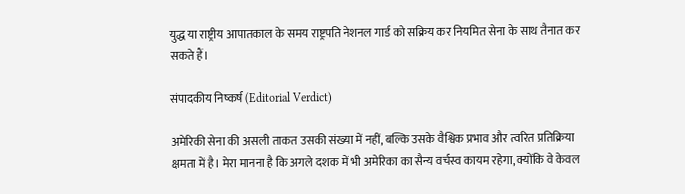युद्ध या राष्ट्रीय आपातकाल के समय राष्ट्रपति नेशनल गार्ड को सक्रिय कर नियमित सेना के साथ तैनात कर सकते हैं।

संपादकीय निष्कर्ष (Editorial Verdict)

अमेरिकी सेना की असली ताकत उसकी संख्या में नहीं, बल्कि उसके वैश्विक प्रभाव और त्वरित प्रतिक्रिया क्षमता में है। मेरा मानना है कि अगले दशक में भी अमेरिका का सैन्य वर्चस्व कायम रहेगा, क्योंकि वे केवल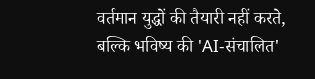वर्तमान युद्धों की तैयारी नहीं करते, बल्कि भविष्य की 'AI-संचालित'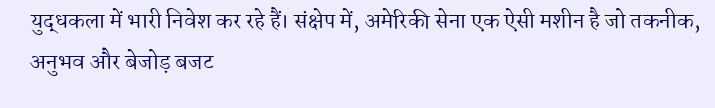युद्धकला में भारी निवेश कर रहे हैं। संक्षेप में, अमेरिकी सेना एक ऐसी मशीन है जो तकनीक, अनुभव और बेजोड़ बजट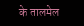के तालमेल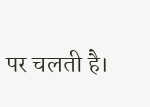पर चलती है।